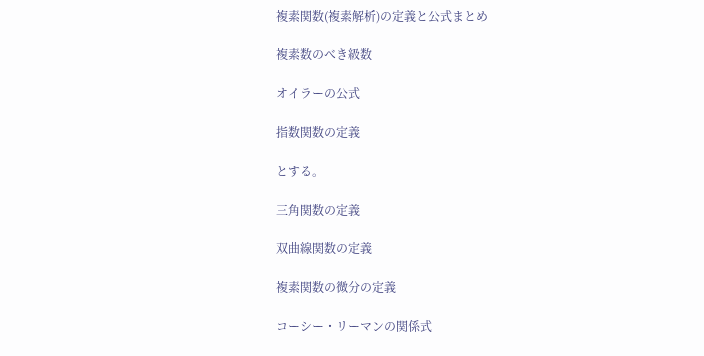複素関数(複素解析)の定義と公式まとめ

複素数のべき級数

オイラーの公式

指数関数の定義

とする。

三角関数の定義

双曲線関数の定義

複素関数の微分の定義

コーシー・リーマンの関係式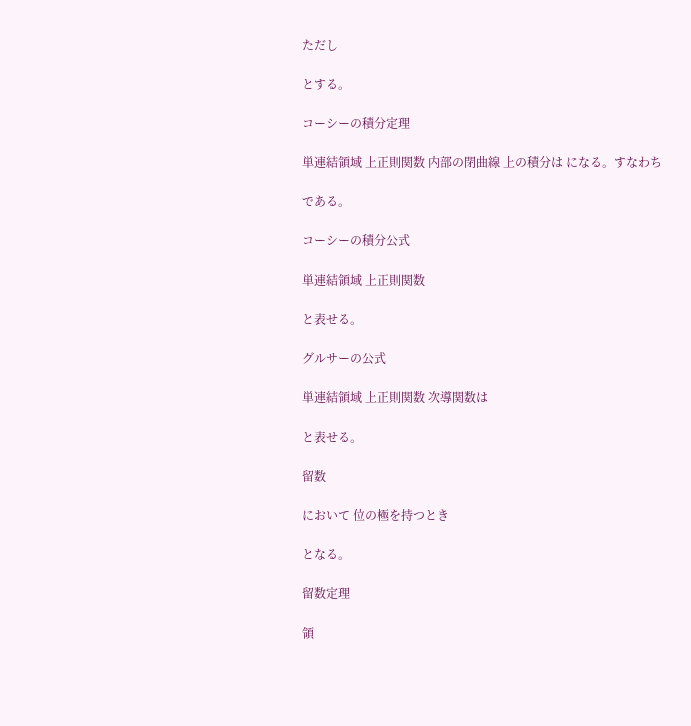ただし

とする。

コーシーの積分定理

単連結領域 上正則関数 内部の閉曲線 上の積分は になる。すなわち

である。

コーシーの積分公式

単連結領域 上正則関数

と表せる。

グルサーの公式

単連結領域 上正則関数 次導関数は

と表せる。

留数

において 位の極を持つとき

となる。

留数定理

領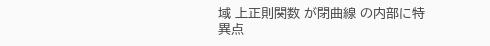域 上正則関数 が閉曲線 の内部に特異点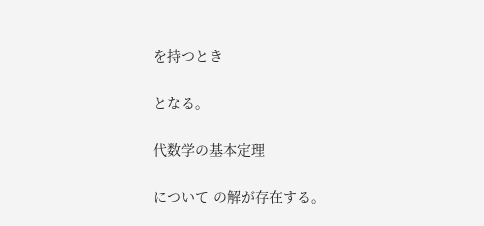を持つとき

となる。

代数学の基本定理

について の解が存在する。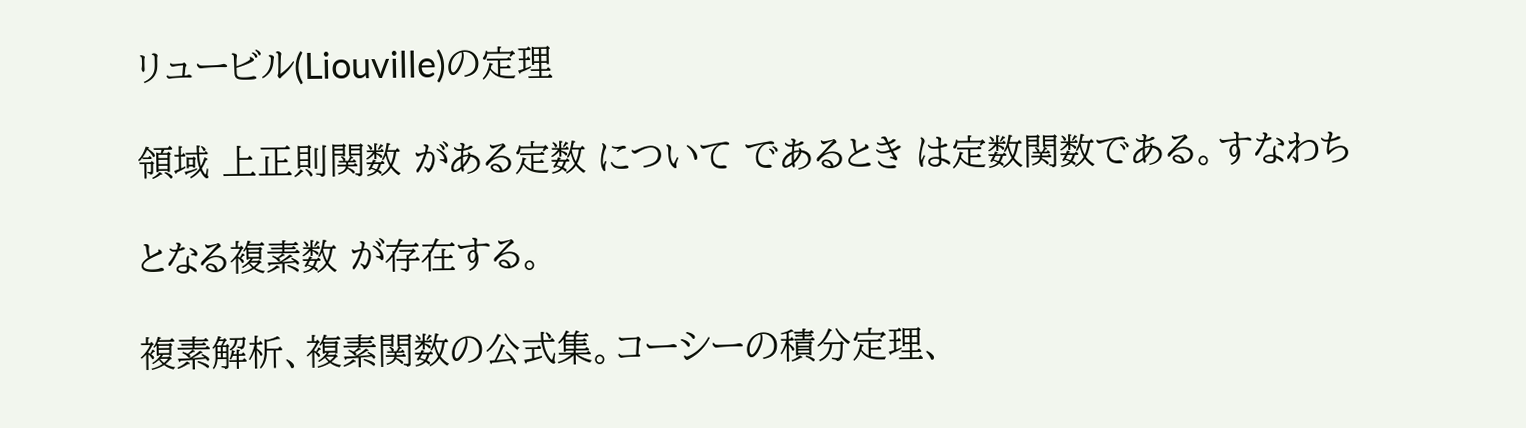リュービル(Liouville)の定理

領域 上正則関数 がある定数 について であるとき は定数関数である。すなわち

となる複素数 が存在する。

複素解析、複素関数の公式集。コーシーの積分定理、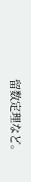留数定理など。